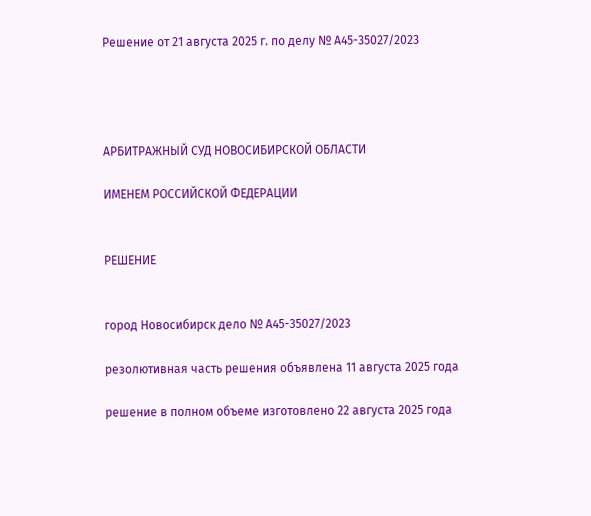Решение от 21 августа 2025 г. по делу № А45-35027/2023




АРБИТРАЖНЫЙ СУД НОВОСИБИРСКОЙ ОБЛАСТИ

ИМЕНЕМ РОССИЙСКОЙ ФЕДЕРАЦИИ


РЕШЕНИЕ


город Новосибирск дело № А45-35027/2023

резолютивная часть решения объявлена 11 августа 2025 года

решение в полном объеме изготовлено 22 августа 2025 года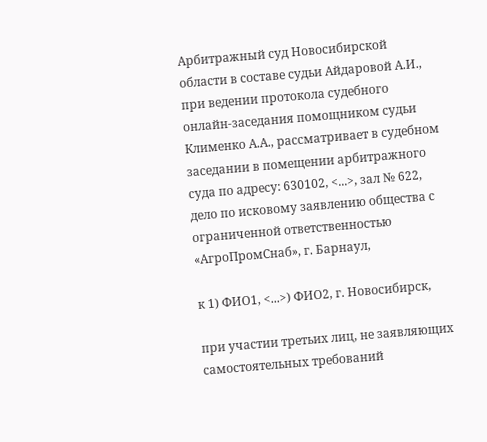Арбитражный суд Новосибирской области в составе судьи Айдаровой А.И., при ведении протокола судебного онлайн-заседания помощником судьи Клименко А.А., рассматривает в судебном заседании в помещении арбитражного суда по адресу: 630102, <...>, зал № 622, дело по исковому заявлению общества с ограниченной ответственностью «АгроПромСнаб», г. Барнаул,

к 1) ФИО1, <...>) ФИО2, г. Новосибирск,

при участии третьих лиц, не заявляющих самостоятельных требований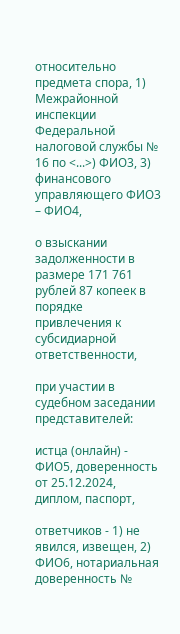относительно предмета спора, 1) Межрайонной инспекции Федеральной налоговой службы № 16 по <...>) ФИО3, 3) финансового управляющего ФИО3 – ФИО4,

о взыскании задолженности в размере 171 761 рублей 87 копеек в порядке привлечения к субсидиарной ответственности,

при участии в судебном заседании представителей:

истца (онлайн) - ФИО5, доверенность от 25.12.2024, диплом, паспорт,

ответчиков - 1) не явился, извещен, 2) ФИО6, нотариальная доверенность №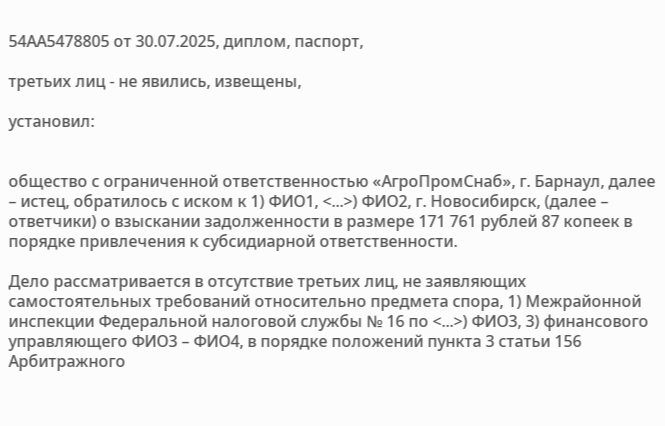54АА5478805 от 30.07.2025, диплом, паспорт,

третьих лиц - не явились, извещены,

установил:


общество с ограниченной ответственностью «АгроПромСнаб», г. Барнаул, далее – истец, обратилось с иском к 1) ФИО1, <...>) ФИО2, г. Новосибирск, (далее – ответчики) о взыскании задолженности в размере 171 761 рублей 87 копеек в порядке привлечения к субсидиарной ответственности.

Дело рассматривается в отсутствие третьих лиц, не заявляющих самостоятельных требований относительно предмета спора, 1) Межрайонной инспекции Федеральной налоговой службы № 16 по <...>) ФИО3, 3) финансового управляющего ФИО3 – ФИО4, в порядке положений пункта 3 статьи 156 Арбитражного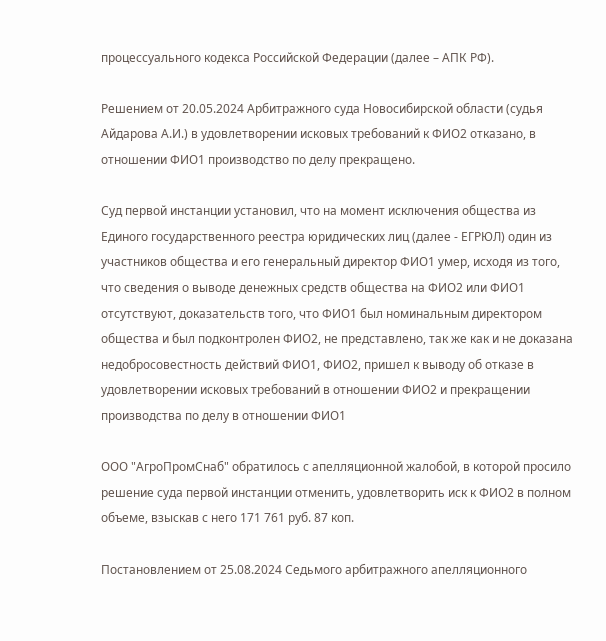процессуального кодекса Российской Федерации (далее – АПК РФ).

Решением от 20.05.2024 Арбитражного суда Новосибирской области (судья Айдарова А.И.) в удовлетворении исковых требований к ФИО2 отказано, в отношении ФИО1 производство по делу прекращено.

Суд первой инстанции установил, что на момент исключения общества из Единого государственного реестра юридических лиц (далее - ЕГРЮЛ) один из участников общества и его генеральный директор ФИО1 умер, исходя из того, что сведения о выводе денежных средств общества на ФИО2 или ФИО1 отсутствуют, доказательств того, что ФИО1 был номинальным директором общества и был подконтролен ФИО2, не представлено, так же как и не доказана недобросовестность действий ФИО1, ФИО2, пришел к выводу об отказе в удовлетворении исковых требований в отношении ФИО2 и прекращении производства по делу в отношении ФИО1

ООО "АгроПромСнаб" обратилось с апелляционной жалобой, в которой просило решение суда первой инстанции отменить, удовлетворить иск к ФИО2 в полном объеме, взыскав с него 171 761 руб. 87 коп.

Постановлением от 25.08.2024 Седьмого арбитражного апелляционного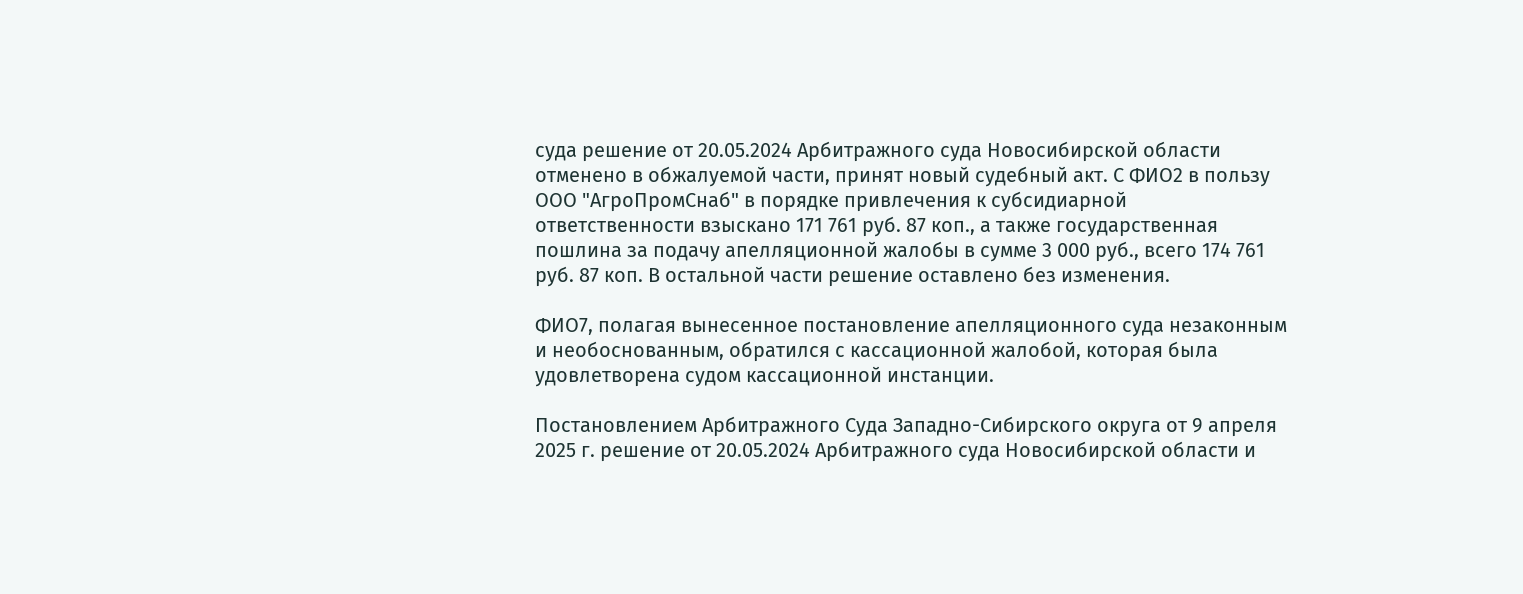суда решение от 20.05.2024 Арбитражного суда Новосибирской области отменено в обжалуемой части, принят новый судебный акт. С ФИО2 в пользу ООО "АгроПромСнаб" в порядке привлечения к субсидиарной ответственности взыскано 171 761 руб. 87 коп., а также государственная пошлина за подачу апелляционной жалобы в сумме 3 000 руб., всего 174 761 руб. 87 коп. В остальной части решение оставлено без изменения.

ФИО7, полагая вынесенное постановление апелляционного суда незаконным и необоснованным, обратился с кассационной жалобой, которая была удовлетворена судом кассационной инстанции.

Постановлением Арбитражного Суда Западно-Сибирского округа от 9 апреля 2025 г. решение от 20.05.2024 Арбитражного суда Новосибирской области и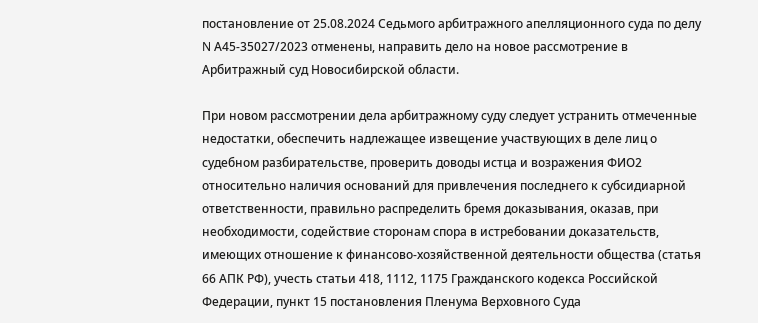постановление от 25.08.2024 Седьмого арбитражного апелляционного суда по делу N А45-35027/2023 отменены, направить дело на новое рассмотрение в Арбитражный суд Новосибирской области.

При новом рассмотрении дела арбитражному суду следует устранить отмеченные недостатки, обеспечить надлежащее извещение участвующих в деле лиц о судебном разбирательстве, проверить доводы истца и возражения ФИО2 относительно наличия оснований для привлечения последнего к субсидиарной ответственности, правильно распределить бремя доказывания, оказав, при необходимости, содействие сторонам спора в истребовании доказательств, имеющих отношение к финансово-хозяйственной деятельности общества (статья 66 АПК РФ), учесть статьи 418, 1112, 1175 Гражданского кодекса Российской Федерации, пункт 15 постановления Пленума Верховного Суда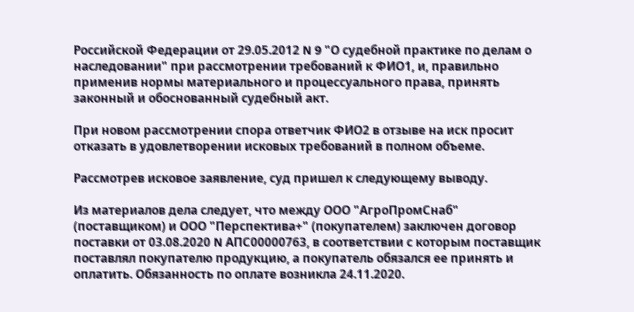Российской Федерации от 29.05.2012 N 9 "О судебной практике по делам о наследовании" при рассмотрении требований к ФИО1, и, правильно применив нормы материального и процессуального права, принять законный и обоснованный судебный акт.

При новом рассмотрении спора ответчик ФИО2 в отзыве на иск просит отказать в удовлетворении исковых требований в полном объеме.

Рассмотрев исковое заявление, суд пришел к следующему выводу.

Из материалов дела следует, что между ООО "АгроПромСнаб" (поставщиком) и ООО "Перспектива+" (покупателем) заключен договор поставки от 03.08.2020 N АПС00000763, в соответствии с которым поставщик поставлял покупателю продукцию, а покупатель обязался ее принять и оплатить. Обязанность по оплате возникла 24.11.2020.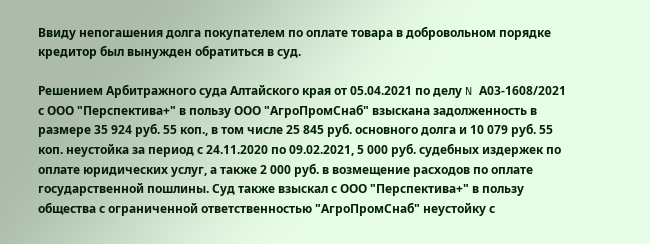Ввиду непогашения долга покупателем по оплате товара в добровольном порядке кредитор был вынужден обратиться в суд.

Решением Арбитражного суда Алтайского края от 05.04.2021 по делу N А03-1608/2021 с ООО "Перспектива+" в пользу ООО "АгроПромСнаб" взыскана задолженность в размере 35 924 руб. 55 коп., в том числе 25 845 руб. основного долга и 10 079 руб. 55 коп. неустойка за период с 24.11.2020 по 09.02.2021, 5 000 руб. судебных издержек по оплате юридических услуг, а также 2 000 руб. в возмещение расходов по оплате государственной пошлины. Суд также взыскал с ООО "Перспектива+" в пользу общества с ограниченной ответственностью "АгроПромСнаб" неустойку с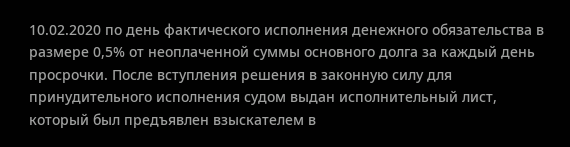10.02.2020 по день фактического исполнения денежного обязательства в размере 0,5% от неоплаченной суммы основного долга за каждый день просрочки. После вступления решения в законную силу для принудительного исполнения судом выдан исполнительный лист, который был предъявлен взыскателем в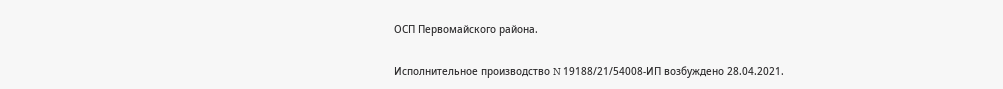ОСП Первомайского района.

Исполнительное производство N 19188/21/54008-ИП возбуждено 28.04.2021.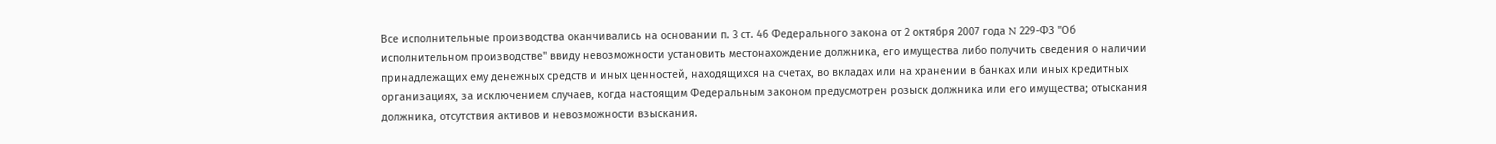Все исполнительные производства оканчивались на основании п. 3 ст. 46 Федерального закона от 2 октября 2007 года N 229-ФЗ "Об исполнительном производстве" ввиду невозможности установить местонахождение должника, его имущества либо получить сведения о наличии принадлежащих ему денежных средств и иных ценностей, находящихся на счетах, во вкладах или на хранении в банках или иных кредитных организациях, за исключением случаев, когда настоящим Федеральным законом предусмотрен розыск должника или его имущества; отыскания должника, отсутствия активов и невозможности взыскания.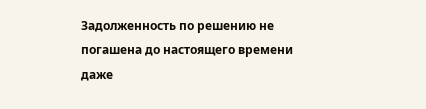Задолженность по решению не погашена до настоящего времени даже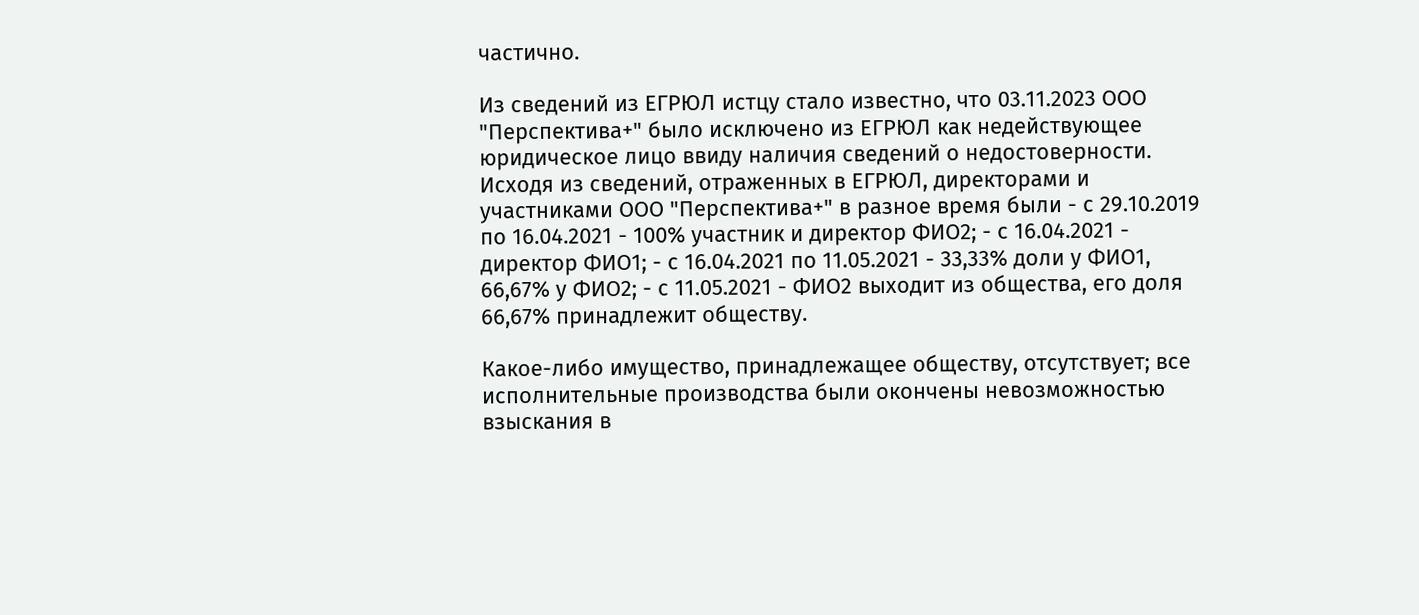частично.

Из сведений из ЕГРЮЛ истцу стало известно, что 03.11.2023 ООО "Перспектива+" было исключено из ЕГРЮЛ как недействующее юридическое лицо ввиду наличия сведений о недостоверности. Исходя из сведений, отраженных в ЕГРЮЛ, директорами и участниками ООО "Перспектива+" в разное время были - с 29.10.2019 по 16.04.2021 - 100% участник и директор ФИО2; - с 16.04.2021 - директор ФИО1; - с 16.04.2021 по 11.05.2021 - 33,33% доли у ФИО1, 66,67% у ФИО2; - с 11.05.2021 - ФИО2 выходит из общества, его доля 66,67% принадлежит обществу.

Какое-либо имущество, принадлежащее обществу, отсутствует; все исполнительные производства были окончены невозможностью взыскания в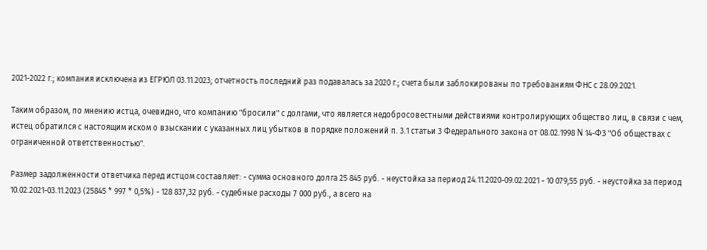2021-2022 г.; компания исключена из ЕГРЮЛ 03.11.2023; отчетность последний раз подавалась за 2020 г.; счета были заблокированы по требованиям ФНС с 28.09.2021.

Таким образом, по мнению истца, очевидно, что компанию "бросили" с долгами, что является недобросовестными действиями контролирующих общество лиц, в связи с чем, истец обратился с настоящим иском о взыскании с указанных лиц убытков в порядке положений п. 3.1 статьи 3 Федерального закона от 08.02.1998 N 14-ФЗ "Об обществах с ограниченной ответственностью".

Размер задолженности ответчика перед истцом составляет: - сумма основного долга 25 845 руб. - неустойка за период 24.11.2020-09.02.2021 - 10 079,55 руб. - неустойка за период 10.02.2021-03.11.2023 (25845 * 997 * 0,5%) - 128 837,32 руб. - судебные расходы 7 000 руб., а всего на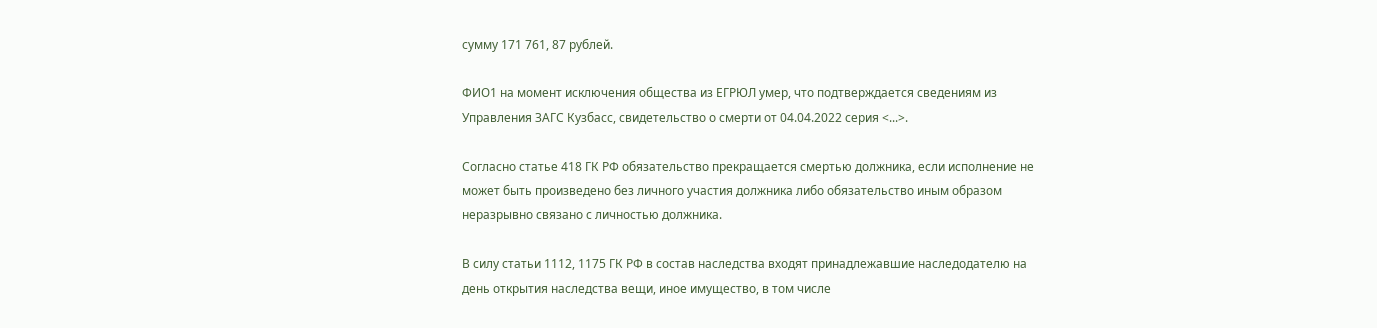сумму 171 761, 87 рублей.

ФИО1 на момент исключения общества из ЕГРЮЛ умер, что подтверждается сведениям из Управления ЗАГС Кузбасс, свидетельство о смерти от 04.04.2022 серия <...>.

Согласно статье 418 ГК РФ обязательство прекращается смертью должника, если исполнение не может быть произведено без личного участия должника либо обязательство иным образом неразрывно связано с личностью должника.

В силу статьи 1112, 1175 ГК РФ в состав наследства входят принадлежавшие наследодателю на день открытия наследства вещи, иное имущество, в том числе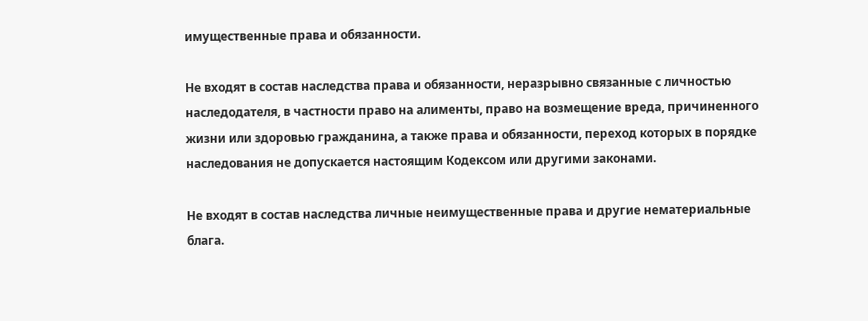имущественные права и обязанности.

Не входят в состав наследства права и обязанности, неразрывно связанные с личностью наследодателя, в частности право на алименты, право на возмещение вреда, причиненного жизни или здоровью гражданина, а также права и обязанности, переход которых в порядке наследования не допускается настоящим Кодексом или другими законами.

Не входят в состав наследства личные неимущественные права и другие нематериальные блага.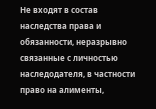Не входят в состав наследства права и обязанности, неразрывно связанные с личностью наследодателя, в частности право на алименты,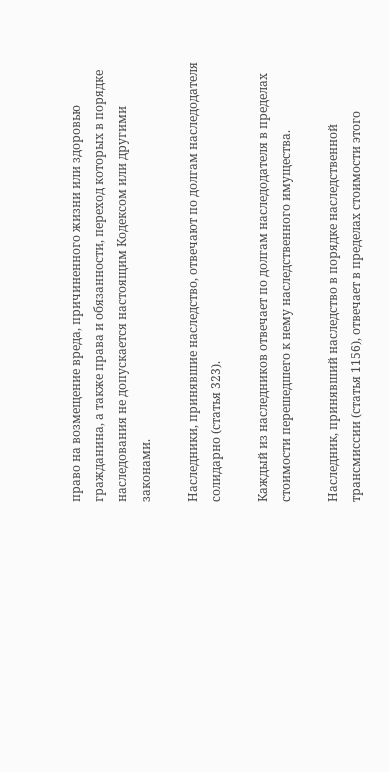право на возмещение вреда, причиненного жизни или здоровью гражданина, а также права и обязанности, переход которых в порядке наследования не допускается настоящим Кодексом или другими законами.

Наследники, принявшие наследство, отвечают по долгам наследодателя солидарно (статья 323).

Каждый из наследников отвечает по долгам наследодателя в пределах стоимости перешедшего к нему наследственного имущества.

Наследник, принявший наследство в порядке наследственной трансмиссии (статья 1156), отвечает в пределах стоимости этого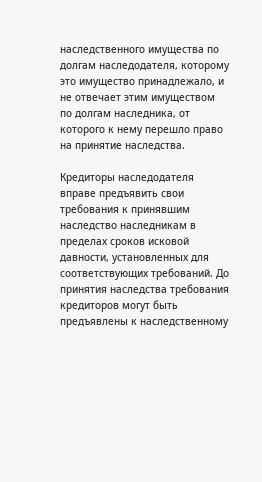наследственного имущества по долгам наследодателя, которому это имущество принадлежало, и не отвечает этим имуществом по долгам наследника, от которого к нему перешло право на принятие наследства.

Кредиторы наследодателя вправе предъявить свои требования к принявшим наследство наследникам в пределах сроков исковой давности, установленных для соответствующих требований. До принятия наследства требования кредиторов могут быть предъявлены к наследственному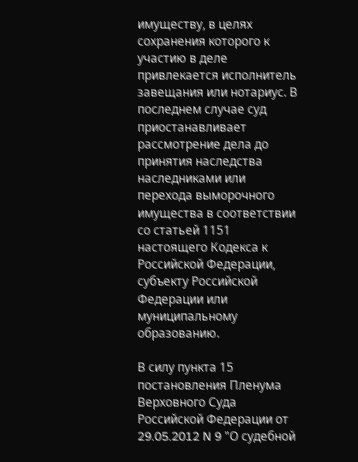имуществу, в целях сохранения которого к участию в деле привлекается исполнитель завещания или нотариус. В последнем случае суд приостанавливает рассмотрение дела до принятия наследства наследниками или перехода выморочного имущества в соответствии со статьей 1151 настоящего Кодекса к Российской Федерации, субъекту Российской Федерации или муниципальному образованию.

В силу пункта 15 постановления Пленума Верховного Суда Российской Федерации от 29.05.2012 N 9 "О судебной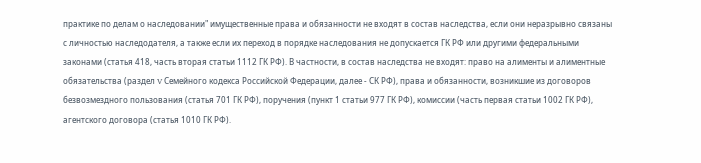практике по делам о наследовании" имущественные права и обязанности не входят в состав наследства, если они неразрывно связаны с личностью наследодателя, а также если их переход в порядке наследования не допускается ГК РФ или другими федеральными законами (статья 418, часть вторая статьи 1112 ГК РФ). В частности, в состав наследства не входят: право на алименты и алиментные обязательства (раздел V Семейного кодекса Российской Федерации, далее - СК РФ), права и обязанности, возникшие из договоров безвозмездного пользования (статья 701 ГК РФ), поручения (пункт 1 статьи 977 ГК РФ), комиссии (часть первая статьи 1002 ГК РФ), агентского договора (статья 1010 ГК РФ).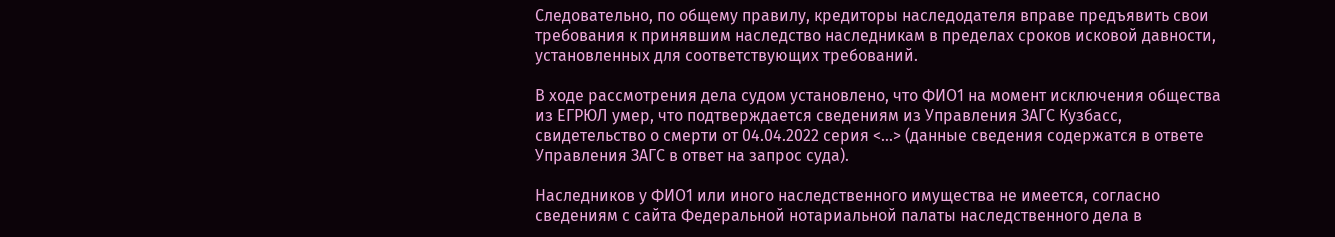Следовательно, по общему правилу, кредиторы наследодателя вправе предъявить свои требования к принявшим наследство наследникам в пределах сроков исковой давности, установленных для соответствующих требований.

В ходе рассмотрения дела судом установлено, что ФИО1 на момент исключения общества из ЕГРЮЛ умер, что подтверждается сведениям из Управления ЗАГС Кузбасс, свидетельство о смерти от 04.04.2022 серия <...> (данные сведения содержатся в ответе Управления ЗАГС в ответ на запрос суда).

Наследников у ФИО1 или иного наследственного имущества не имеется, согласно сведениям с сайта Федеральной нотариальной палаты наследственного дела в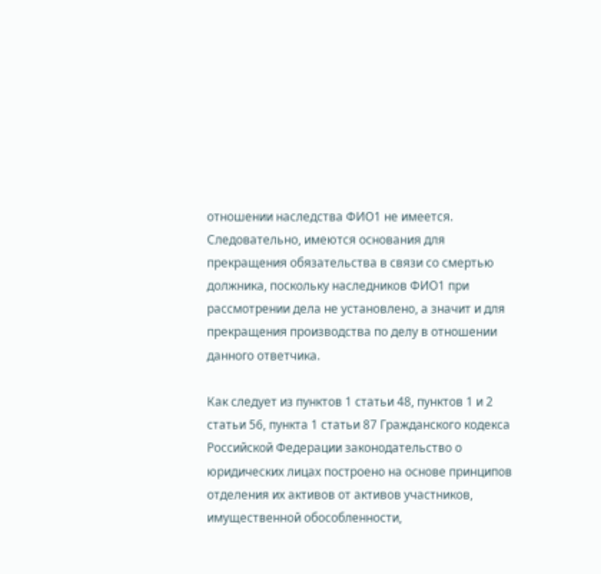отношении наследства ФИО1 не имеется. Следовательно, имеются основания для прекращения обязательства в связи со смертью должника, поскольку наследников ФИО1 при рассмотрении дела не установлено, а значит и для прекращения производства по делу в отношении данного ответчика.

Как следует из пунктов 1 статьи 48, пунктов 1 и 2 статьи 56, пункта 1 статьи 87 Гражданского кодекса Российской Федерации законодательство о юридических лицах построено на основе принципов отделения их активов от активов участников, имущественной обособленности,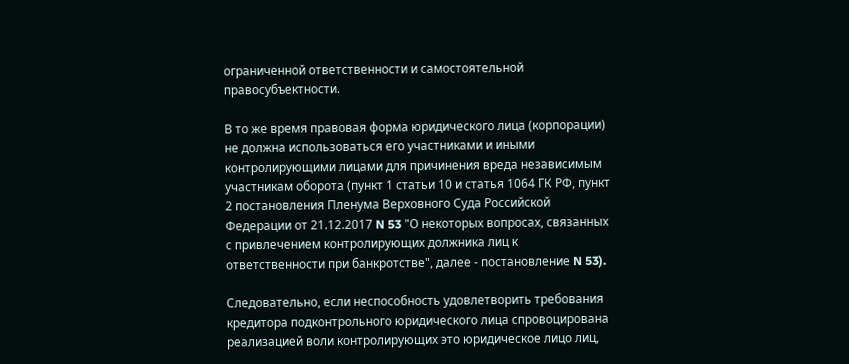ограниченной ответственности и самостоятельной правосубъектности.

В то же время правовая форма юридического лица (корпорации) не должна использоваться его участниками и иными контролирующими лицами для причинения вреда независимым участникам оборота (пункт 1 статьи 10 и статья 1064 ГК РФ, пункт 2 постановления Пленума Верховного Суда Российской Федерации от 21.12.2017 N 53 "О некоторых вопросах, связанных с привлечением контролирующих должника лиц к ответственности при банкротстве", далее - постановление N 53).

Следовательно, если неспособность удовлетворить требования кредитора подконтрольного юридического лица спровоцирована реализацией воли контролирующих это юридическое лицо лиц,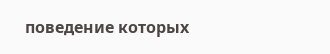поведение которых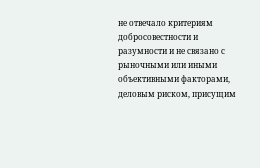не отвечало критериям добросовестности и разумности и не связано с рыночными или иными объективными факторами, деловым риском, присущим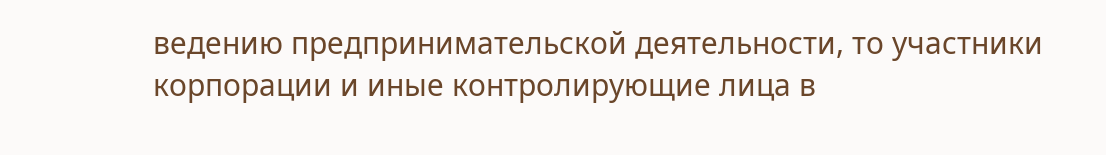ведению предпринимательской деятельности, то участники корпорации и иные контролирующие лица в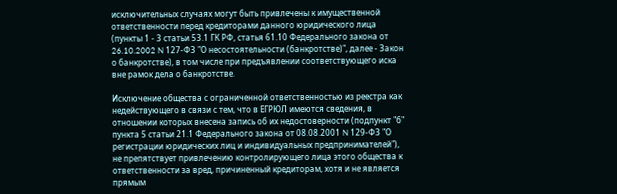исключительных случаях могут быть привлечены к имущественной ответственности перед кредиторами данного юридического лица (пункты 1 - 3 статьи 53.1 ГК РФ, статья 61.10 Федерального закона от 26.10.2002 N 127-ФЗ "О несостоятельности (банкротстве)", далее - Закон о банкротстве), в том числе при предъявлении соответствующего иска вне рамок дела о банкротстве.

Исключение общества с ограниченной ответственностью из реестра как недействующего в связи с тем, что в ЕГРЮЛ имеются сведения, в отношении которых внесена запись об их недостоверности (подпункт "б" пункта 5 статьи 21.1 Федерального закона от 08.08.2001 N 129-ФЗ "О регистрации юридических лиц и индивидуальных предпринимателей"), не препятствует привлечению контролирующего лица этого общества к ответственности за вред, причиненный кредиторам, хотя и не является прямым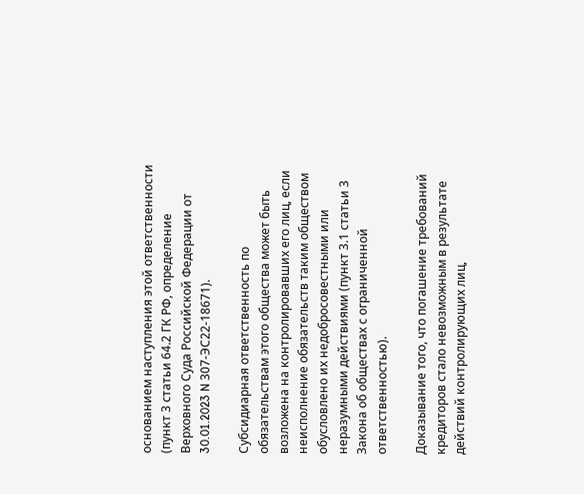основанием наступления этой ответственности (пункт 3 статьи 64.2 ГК РФ, определение Верховного Суда Российской Федерации от 30.01.2023 N 307-ЭС22-18671).

Субсидиарная ответственность по обязательствам этого общества может быть возложена на контролировавших его лиц, если неисполнение обязательств таким обществом обусловлено их недобросовестными или неразумными действиями (пункт 3.1 статьи 3 Закона об обществах с ограниченной ответственностью).

Доказывание того, что погашение требований кредиторов стало невозможным в результате действий контролирующих лиц,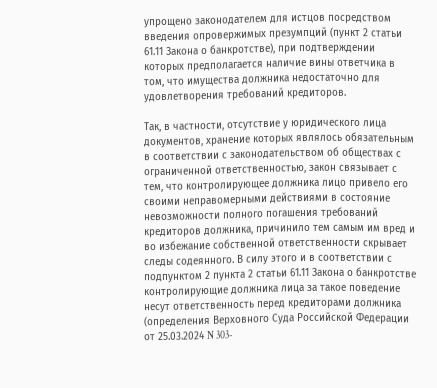упрощено законодателем для истцов посредством введения опровержимых презумпций (пункт 2 статьи 61.11 Закона о банкротстве), при подтверждении которых предполагается наличие вины ответчика в том, что имущества должника недостаточно для удовлетворения требований кредиторов.

Так, в частности, отсутствие у юридического лица документов, хранение которых являлось обязательным в соответствии с законодательством об обществах с ограниченной ответственностью, закон связывает с тем, что контролирующее должника лицо привело его своими неправомерными действиями в состояние невозможности полного погашения требований кредиторов должника, причинило тем самым им вред и во избежание собственной ответственности скрывает следы содеянного. В силу этого и в соответствии с подпунктом 2 пункта 2 статьи 61.11 Закона о банкротстве контролирующие должника лица за такое поведение несут ответственность перед кредиторами должника (определения Верховного Суда Российской Федерации от 25.03.2024 N 303-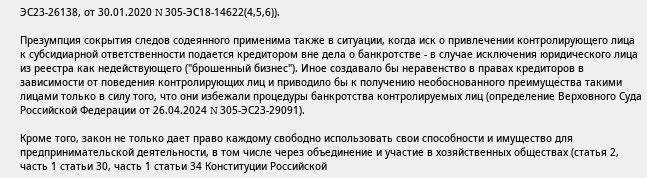ЭС23-26138, от 30.01.2020 N 305-ЭС18-14622(4,5,6)).

Презумпция сокрытия следов содеянного применима также в ситуации, когда иск о привлечении контролирующего лица к субсидиарной ответственности подается кредитором вне дела о банкротстве - в случае исключения юридического лица из реестра как недействующего ("брошенный бизнес"). Иное создавало бы неравенство в правах кредиторов в зависимости от поведения контролирующих лиц и приводило бы к получению необоснованного преимущества такими лицами только в силу того, что они избежали процедуры банкротства контролируемых лиц (определение Верховного Суда Российской Федерации от 26.04.2024 N 305-ЭС23-29091).

Кроме того, закон не только дает право каждому свободно использовать свои способности и имущество для предпринимательской деятельности, в том числе через объединение и участие в хозяйственных обществах (статья 2, часть 1 статьи 30, часть 1 статьи 34 Конституции Российской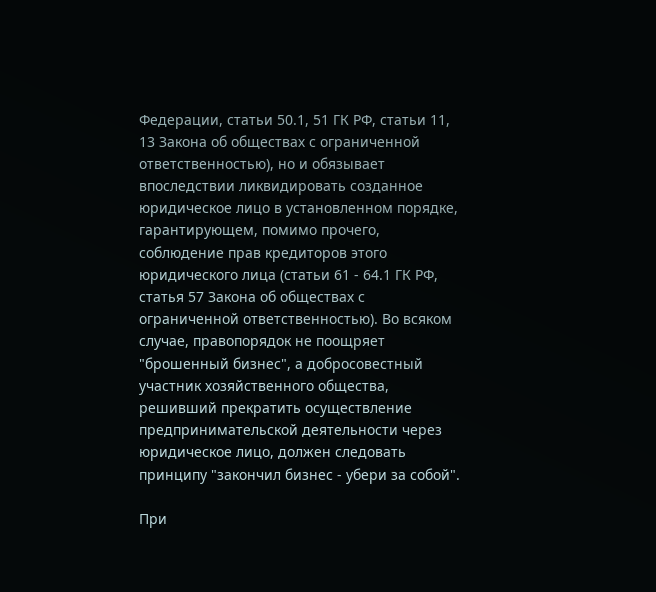Федерации, статьи 50.1, 51 ГК РФ, статьи 11, 13 Закона об обществах с ограниченной ответственностью), но и обязывает впоследствии ликвидировать созданное юридическое лицо в установленном порядке, гарантирующем, помимо прочего, соблюдение прав кредиторов этого юридического лица (статьи 61 - 64.1 ГК РФ, статья 57 Закона об обществах с ограниченной ответственностью). Во всяком случае, правопорядок не поощряет "брошенный бизнес", а добросовестный участник хозяйственного общества, решивший прекратить осуществление предпринимательской деятельности через юридическое лицо, должен следовать принципу "закончил бизнес - убери за собой".

При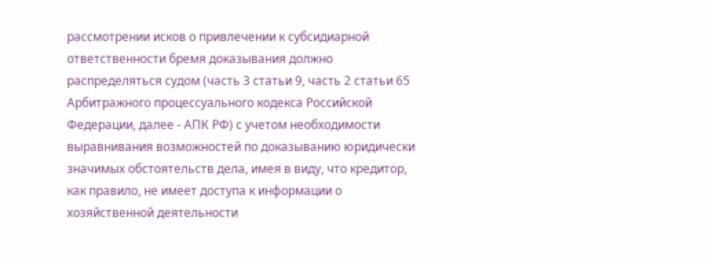рассмотрении исков о привлечении к субсидиарной ответственности бремя доказывания должно распределяться судом (часть 3 статьи 9, часть 2 статьи 65 Арбитражного процессуального кодекса Российской Федерации, далее - АПК РФ) с учетом необходимости выравнивания возможностей по доказыванию юридически значимых обстоятельств дела, имея в виду, что кредитор, как правило, не имеет доступа к информации о хозяйственной деятельности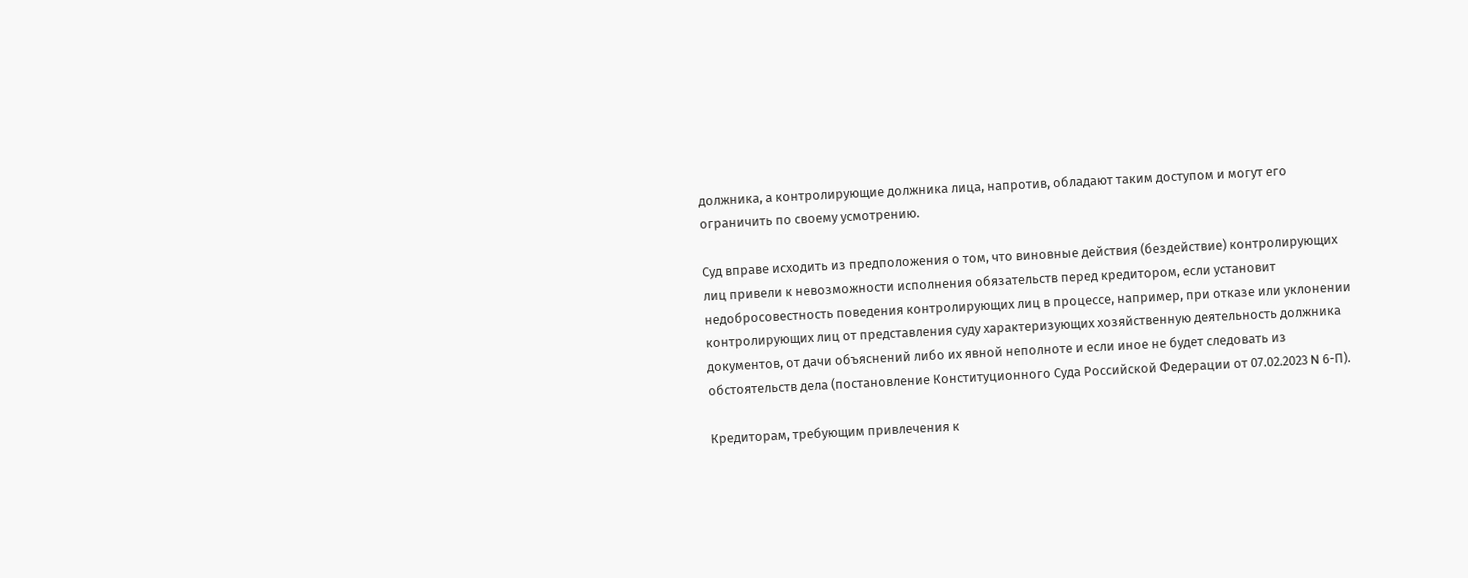должника, а контролирующие должника лица, напротив, обладают таким доступом и могут его ограничить по своему усмотрению.

Суд вправе исходить из предположения о том, что виновные действия (бездействие) контролирующих лиц привели к невозможности исполнения обязательств перед кредитором, если установит недобросовестность поведения контролирующих лиц в процессе, например, при отказе или уклонении контролирующих лиц от представления суду характеризующих хозяйственную деятельность должника документов, от дачи объяснений либо их явной неполноте и если иное не будет следовать из обстоятельств дела (постановление Конституционного Суда Российской Федерации от 07.02.2023 N 6-П).

Кредиторам, требующим привлечения к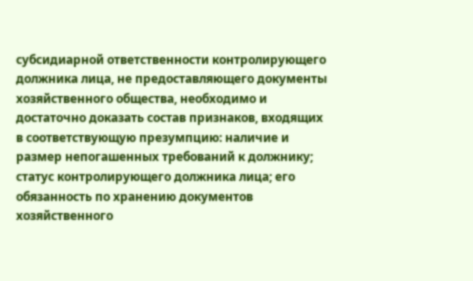субсидиарной ответственности контролирующего должника лица, не предоставляющего документы хозяйственного общества, необходимо и достаточно доказать состав признаков, входящих в соответствующую презумпцию: наличие и размер непогашенных требований к должнику; статус контролирующего должника лица; его обязанность по хранению документов хозяйственного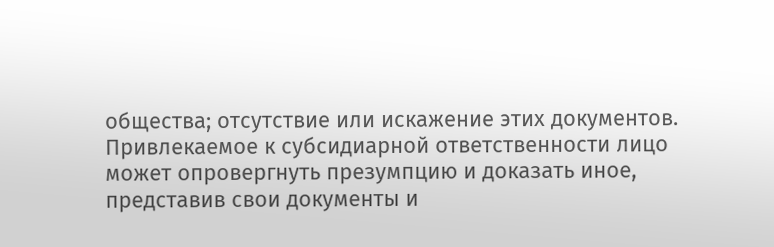общества; отсутствие или искажение этих документов. Привлекаемое к субсидиарной ответственности лицо может опровергнуть презумпцию и доказать иное, представив свои документы и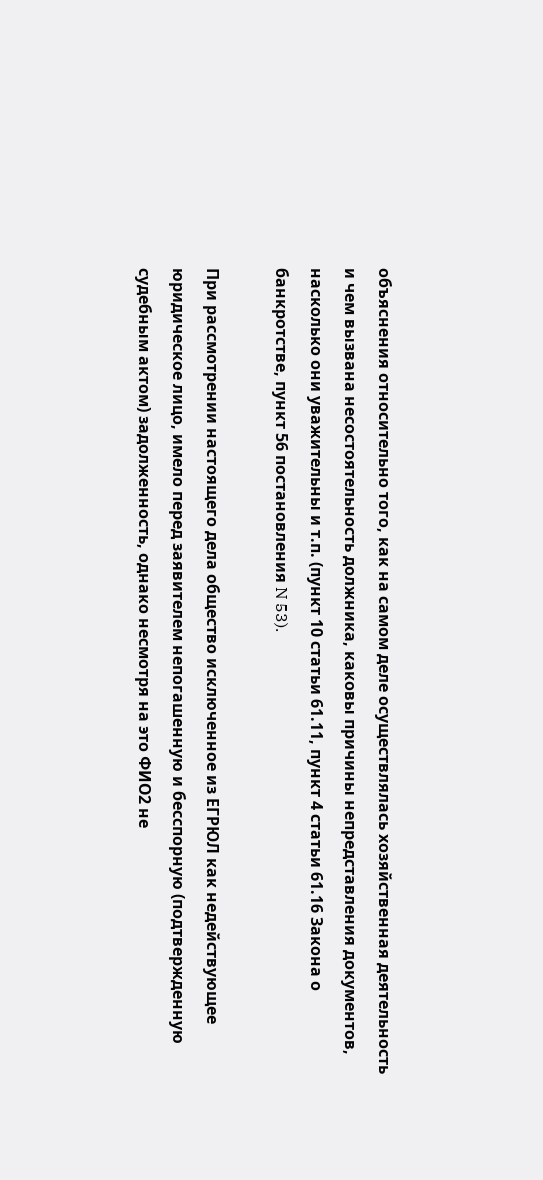объяснения относительно того, как на самом деле осуществлялась хозяйственная деятельность и чем вызвана несостоятельность должника, каковы причины непредставления документов, насколько они уважительны и т.п. (пункт 10 статьи 61.11, пункт 4 статьи 61.16 Закона о банкротстве, пункт 56 постановления N 53).

При рассмотрении настоящего дела общество исключенное из ЕГРЮЛ как недействующее юридическое лицо, имело перед заявителем непогашенную и бесспорную (подтвержденную судебным актом) задолженность, однако несмотря на это ФИО2 не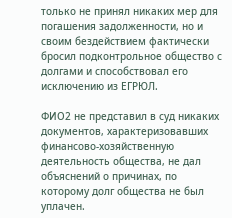только не принял никаких мер для погашения задолженности, но и своим бездействием фактически бросил подконтрольное общество с долгами и способствовал его исключению из ЕГРЮЛ.

ФИО2 не представил в суд никаких документов, характеризовавших финансово-хозяйственную деятельность общества, не дал объяснений о причинах, по которому долг общества не был уплачен.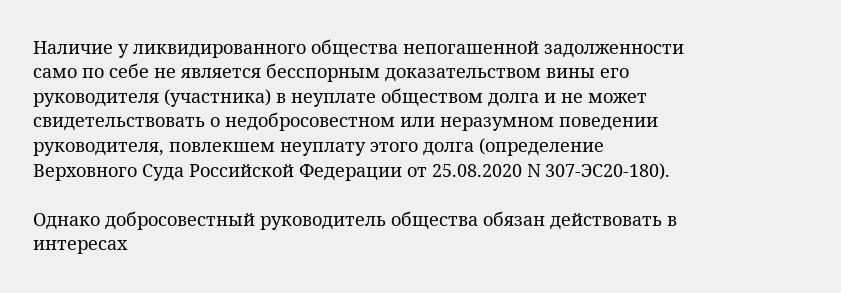Наличие у ликвидированного общества непогашенной задолженности само по себе не является бесспорным доказательством вины его руководителя (участника) в неуплате обществом долга и не может свидетельствовать о недобросовестном или неразумном поведении руководителя, повлекшем неуплату этого долга (определение Верховного Суда Российской Федерации от 25.08.2020 N 307-ЭС20-180).

Однако добросовестный руководитель общества обязан действовать в интересах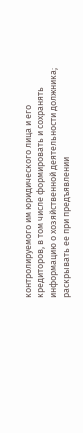контролируемого им юридического лица и его кредиторов, в том числе формировать и сохранять информацию о хозяйственной деятельности должника; раскрывать ее при предъявлении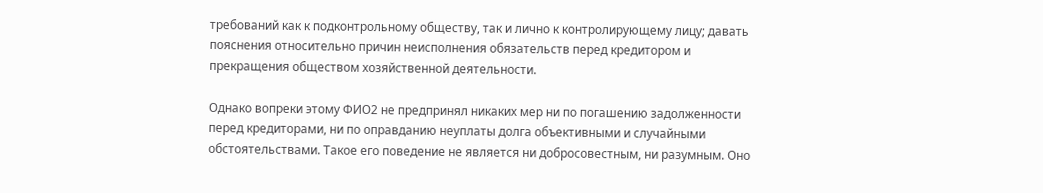требований как к подконтрольному обществу, так и лично к контролирующему лицу; давать пояснения относительно причин неисполнения обязательств перед кредитором и прекращения обществом хозяйственной деятельности.

Однако вопреки этому ФИО2 не предпринял никаких мер ни по погашению задолженности перед кредиторами, ни по оправданию неуплаты долга объективными и случайными обстоятельствами. Такое его поведение не является ни добросовестным, ни разумным. Оно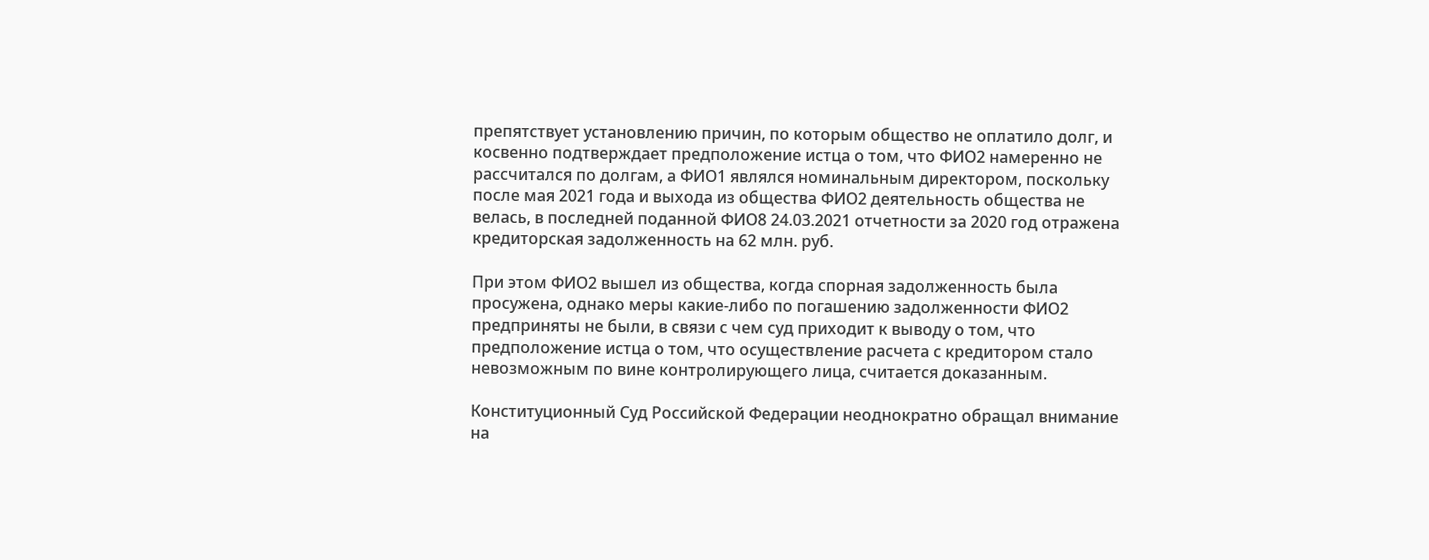препятствует установлению причин, по которым общество не оплатило долг, и косвенно подтверждает предположение истца о том, что ФИО2 намеренно не рассчитался по долгам, а ФИО1 являлся номинальным директором, поскольку после мая 2021 года и выхода из общества ФИО2 деятельность общества не велась, в последней поданной ФИО8 24.03.2021 отчетности за 2020 год отражена кредиторская задолженность на 62 млн. руб.

При этом ФИО2 вышел из общества, когда спорная задолженность была просужена, однако меры какие-либо по погашению задолженности ФИО2 предприняты не были, в связи с чем суд приходит к выводу о том, что предположение истца о том, что осуществление расчета с кредитором стало невозможным по вине контролирующего лица, считается доказанным.

Конституционный Суд Российской Федерации неоднократно обращал внимание на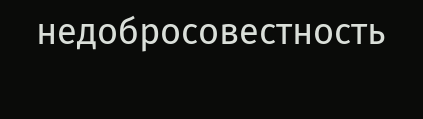недобросовестность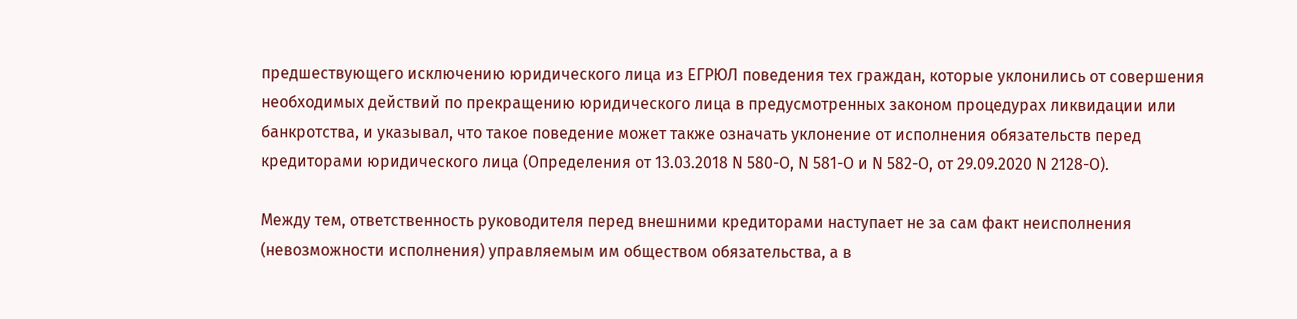предшествующего исключению юридического лица из ЕГРЮЛ поведения тех граждан, которые уклонились от совершения необходимых действий по прекращению юридического лица в предусмотренных законом процедурах ликвидации или банкротства, и указывал, что такое поведение может также означать уклонение от исполнения обязательств перед кредиторами юридического лица (Определения от 13.03.2018 N 580-О, N 581-О и N 582-О, от 29.09.2020 N 2128-О).

Между тем, ответственность руководителя перед внешними кредиторами наступает не за сам факт неисполнения (невозможности исполнения) управляемым им обществом обязательства, а в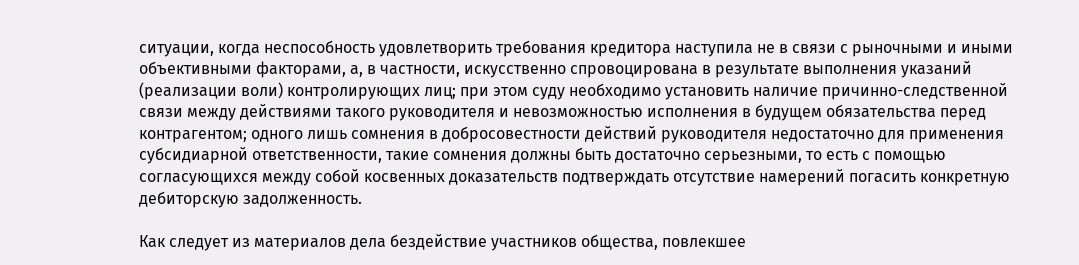ситуации, когда неспособность удовлетворить требования кредитора наступила не в связи с рыночными и иными объективными факторами, а, в частности, искусственно спровоцирована в результате выполнения указаний (реализации воли) контролирующих лиц; при этом суду необходимо установить наличие причинно-следственной связи между действиями такого руководителя и невозможностью исполнения в будущем обязательства перед контрагентом; одного лишь сомнения в добросовестности действий руководителя недостаточно для применения субсидиарной ответственности, такие сомнения должны быть достаточно серьезными, то есть с помощью согласующихся между собой косвенных доказательств подтверждать отсутствие намерений погасить конкретную дебиторскую задолженность.

Как следует из материалов дела бездействие участников общества, повлекшее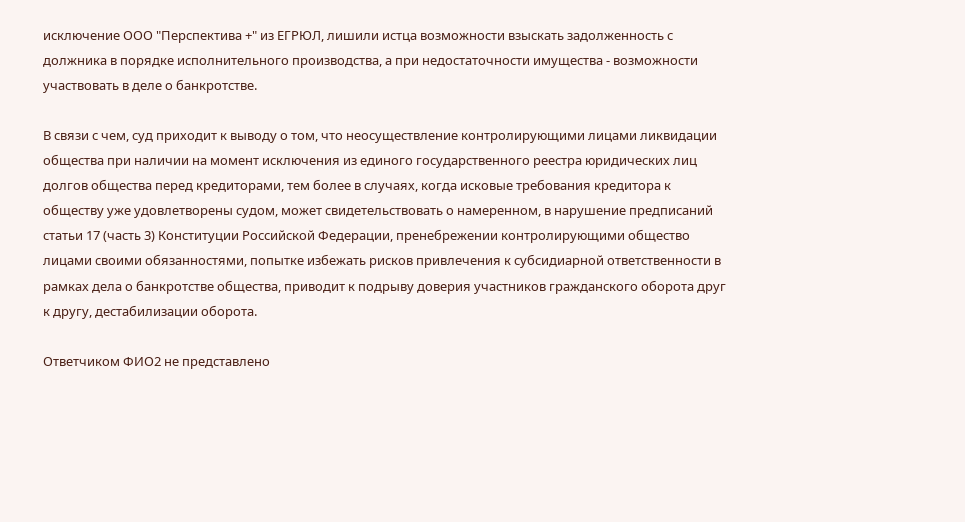исключение ООО "Перспектива +" из ЕГРЮЛ, лишили истца возможности взыскать задолженность с должника в порядке исполнительного производства, а при недостаточности имущества - возможности участвовать в деле о банкротстве.

В связи с чем, суд приходит к выводу о том, что неосуществление контролирующими лицами ликвидации общества при наличии на момент исключения из единого государственного реестра юридических лиц долгов общества перед кредиторами, тем более в случаях, когда исковые требования кредитора к обществу уже удовлетворены судом, может свидетельствовать о намеренном, в нарушение предписаний статьи 17 (часть 3) Конституции Российской Федерации, пренебрежении контролирующими общество лицами своими обязанностями, попытке избежать рисков привлечения к субсидиарной ответственности в рамках дела о банкротстве общества, приводит к подрыву доверия участников гражданского оборота друг к другу, дестабилизации оборота.

Ответчиком ФИО2 не представлено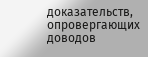доказательств, опровергающих доводов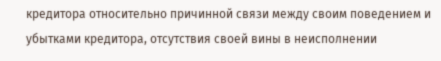кредитора относительно причинной связи между своим поведением и убытками кредитора, отсутствия своей вины в неисполнении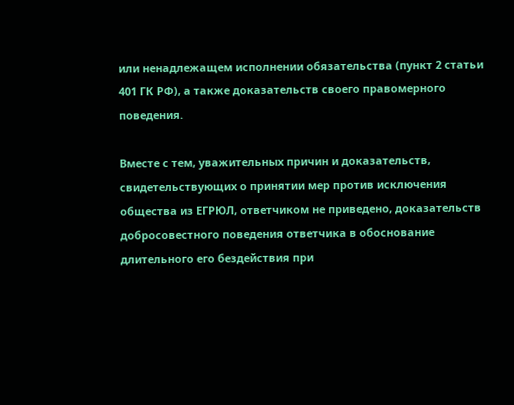или ненадлежащем исполнении обязательства (пункт 2 статьи 401 ГК РФ), а также доказательств своего правомерного поведения.

Вместе с тем, уважительных причин и доказательств, свидетельствующих о принятии мер против исключения общества из ЕГРЮЛ, ответчиком не приведено, доказательств добросовестного поведения ответчика в обоснование длительного его бездействия при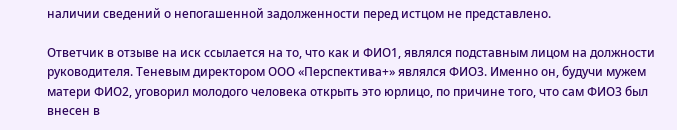наличии сведений о непогашенной задолженности перед истцом не представлено.

Ответчик в отзыве на иск ссылается на то, что как и ФИО1, являлся подставным лицом на должности руководителя. Теневым директором ООО «Перспектива+» являлся ФИО3. Именно он, будучи мужем матери ФИО2, уговорил молодого человека открыть это юрлицо, по причине того, что сам ФИО3 был внесен в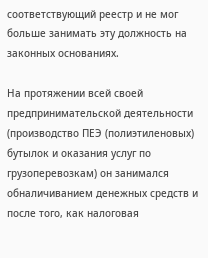соответствующий реестр и не мог больше занимать эту должность на законных основаниях.

На протяжении всей своей предпринимательской деятельности (производство ПЕЭ (полиэтиленовых) бутылок и оказания услуг по грузоперевозкам) он занимался обналичиванием денежных средств и после того, как налоговая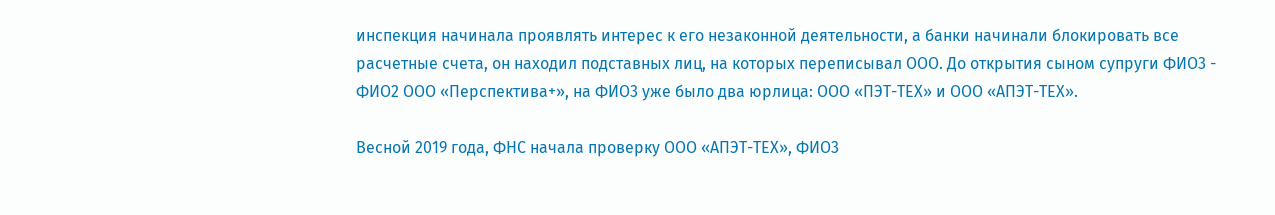инспекция начинала проявлять интерес к его незаконной деятельности, а банки начинали блокировать все расчетные счета, он находил подставных лиц, на которых переписывал ООО. До открытия сыном супруги ФИО3 - ФИО2 ООО «Перспектива+», на ФИО3 уже было два юрлица: ООО «ПЭТ-ТЕХ» и ООО «АПЭТ-ТЕХ».

Весной 2019 года, ФНС начала проверку ООО «АПЭТ-ТЕХ», ФИО3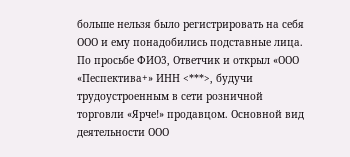больше нельзя было регистрировать на себя ООО и ему понадобились подставные лица. По просьбе ФИО3, Ответчик и открыл «ООО «Песпектива+» ИНН <***>, будучи трудоустроенным в сети розничной торговли «Ярче!» продавцом. Основной вид деятельности ООО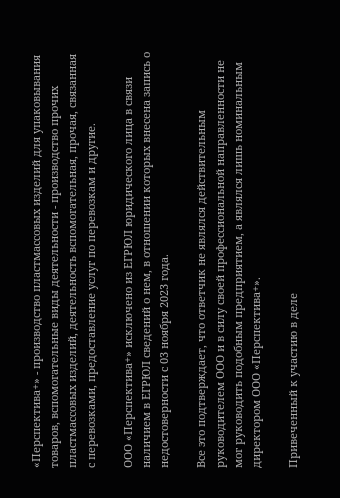«Перспектива+» - производство пластмассовых изделий для упаковывания товаров, вспомогательные виды деятельности - производство прочих пластмассовых изделий, деятельность вспомогательная, прочая, связанная с перевозками, предоставление услуг по перевозкам и другие.

ООО «Перспектива+» исключено из ЕГРЮЛ юридического лица в связи наличием в ЕГРЮЛ сведений о нем, в отношении которых внесена запись о недостоверности с 03 ноября 2023 года.

Все это подтверждает, что ответчик не являлся действительным руководителем ООО и в силу своей профессиональной направленности не мог руководить подобным предприятием, а являлся лишь номинальным директором ООО «Перспектива+».

Привеченный к участию в деле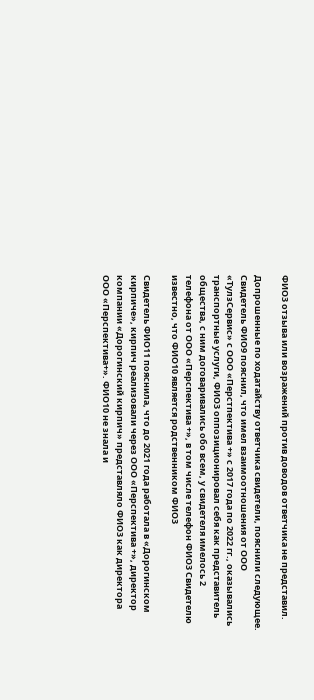ФИО3 отзыва или возражений против доводов ответчика не представил.

Допрошенные по ходатайству ответчика свидетели, пояснили следующее. Свидетель ФИО9 пояснил, что имел взаимоотношения от ООО «ТулзСервис» с ООО «Перстпектива +» с 2017 года по 2022 гг., оказывались транспортные услуги, ФИО3 оппозиционировал себя как представитель общества, с ним договаривались обо всем, у свидетеля имелось 2 телефона от ООО «Перспектива +», в том числе телефон ФИО3 Свидетелю известно, что ФИО10 является родственником ФИО3

Свидетель ФИО11 пояснила, что до 2021 года работала в «Дорогинском кирпиче», кирпич реализовали через ООО «Перспектива +», директор компании «Дорогинский кирпич» представляло ФИО3 как директора ООО «Перспектива+». ФИО10 не знала и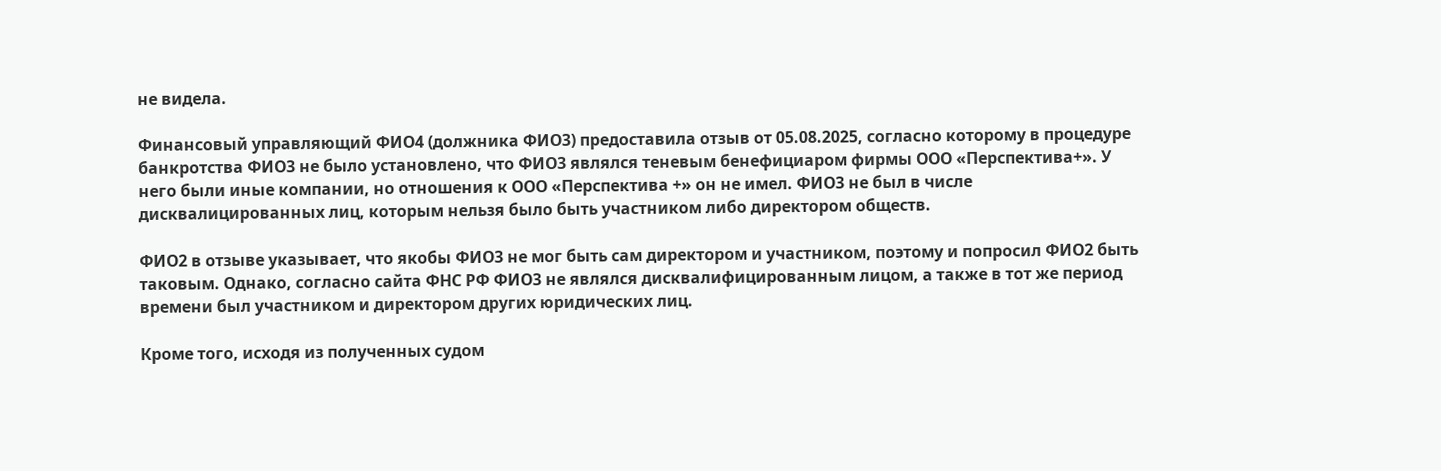не видела.

Финансовый управляющий ФИО4 (должника ФИО3) предоставила отзыв от 05.08.2025, согласно которому в процедуре банкротства ФИО3 не было установлено, что ФИО3 являлся теневым бенефициаром фирмы ООО «Перспектива+». У него были иные компании, но отношения к ООО «Перспектива +» он не имел. ФИО3 не был в числе дисквалицированных лиц, которым нельзя было быть участником либо директором обществ.

ФИО2 в отзыве указывает, что якобы ФИО3 не мог быть сам директором и участником, поэтому и попросил ФИО2 быть таковым. Однако, согласно сайта ФНС РФ ФИО3 не являлся дисквалифицированным лицом, а также в тот же период времени был участником и директором других юридических лиц.

Кроме того, исходя из полученных судом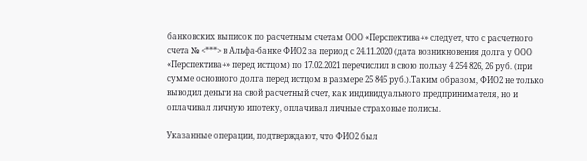банковских выписок по расчетным счетам ООО «Перспектива+» следует, что с расчетного счета № <***> в Альфа-банке ФИО2 за период с 24.11.2020 (дата возникновения долга у ООО «Перспектива+» перед истцом) по 17.02.2021 перечислил в свою пользу 4 254 826, 26 руб. (при сумме основного долга перед истцом в размере 25 845 руб.).Таким образом, ФИО2 не только выводил деньги на свой расчетный счет, как индивидуального предпринимателя, но и оплачивал личную ипотеку, оплачивал личные страховые полисы.

Указанные операции, подтверждают, что ФИО2 был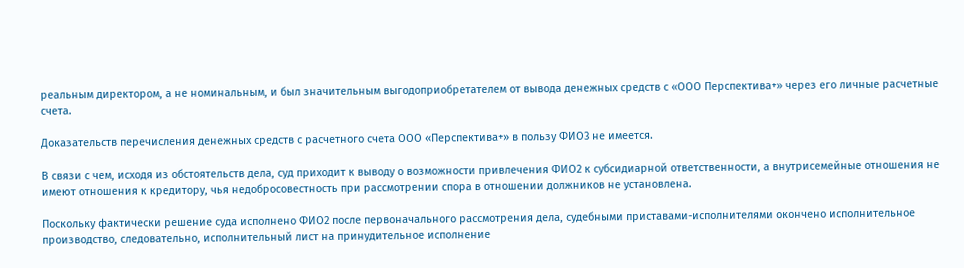реальным директором, а не номинальным, и был значительным выгодоприобретателем от вывода денежных средств с «ООО Перспектива+» через его личные расчетные счета.

Доказательств перечисления денежных средств с расчетного счета ООО «Перспектива+» в пользу ФИО3 не имеется.

В связи с чем, исходя из обстоятельств дела, суд приходит к выводу о возможности привлечения ФИО2 к субсидиарной ответственности, а внутрисемейные отношения не имеют отношения к кредитору, чья недобросовестность при рассмотрении спора в отношении должников не установлена.

Поскольку фактически решение суда исполнено ФИО2 после первоначального рассмотрения дела, судебными приставами-исполнителями окончено исполнительное производство, следовательно, исполнительный лист на принудительное исполнение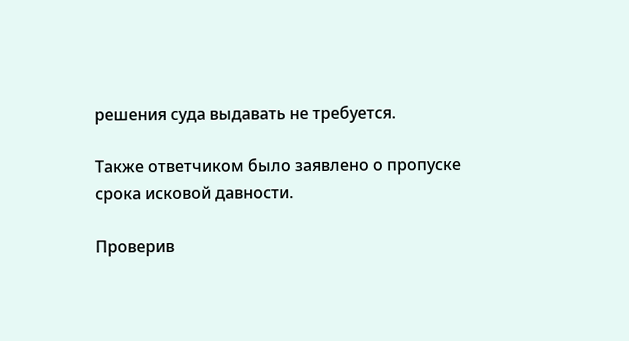решения суда выдавать не требуется.

Также ответчиком было заявлено о пропуске срока исковой давности.

Проверив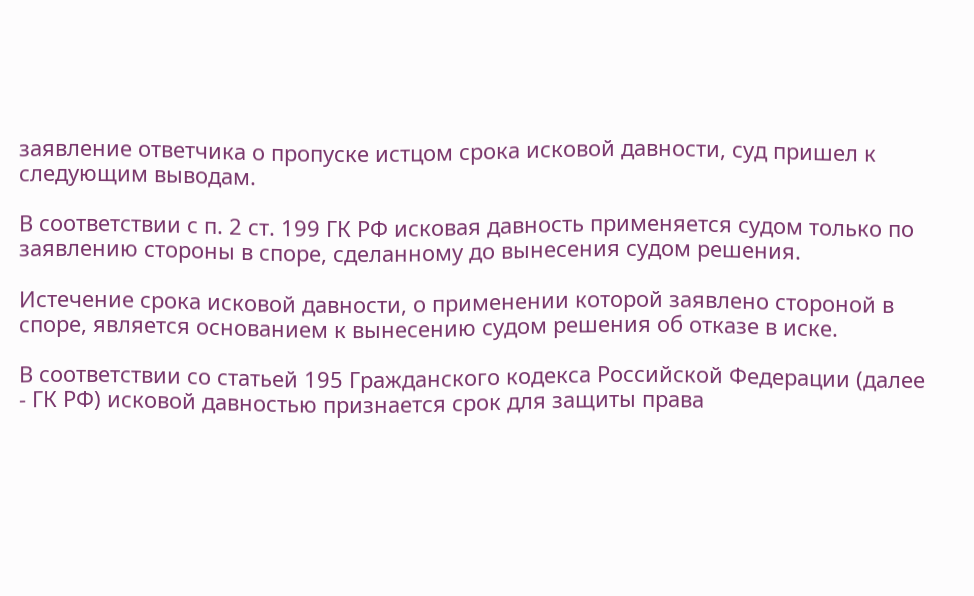заявление ответчика о пропуске истцом срока исковой давности, суд пришел к следующим выводам.

В соответствии с п. 2 ст. 199 ГК РФ исковая давность применяется судом только по заявлению стороны в споре, сделанному до вынесения судом решения.

Истечение срока исковой давности, о применении которой заявлено стороной в споре, является основанием к вынесению судом решения об отказе в иске.

В соответствии со статьей 195 Гражданского кодекса Российской Федерации (далее - ГК РФ) исковой давностью признается срок для защиты права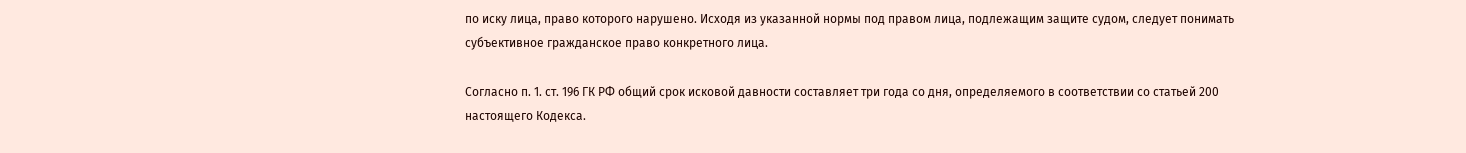по иску лица, право которого нарушено. Исходя из указанной нормы под правом лица, подлежащим защите судом, следует понимать субъективное гражданское право конкретного лица.

Согласно п. 1. ст. 196 ГК РФ общий срок исковой давности составляет три года со дня, определяемого в соответствии со статьей 200 настоящего Кодекса.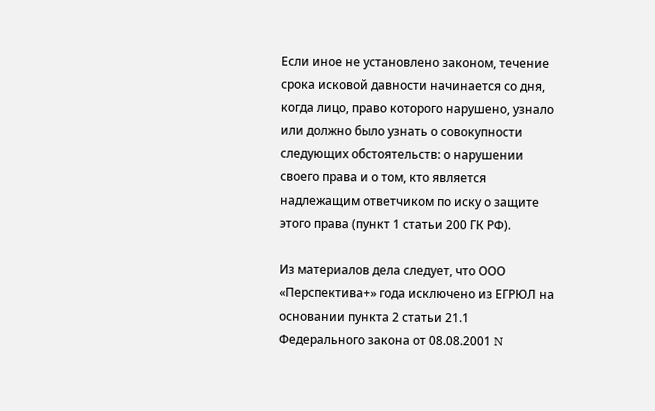Если иное не установлено законом, течение срока исковой давности начинается со дня, когда лицо, право которого нарушено, узнало или должно было узнать о совокупности следующих обстоятельств: о нарушении своего права и о том, кто является надлежащим ответчиком по иску о защите этого права (пункт 1 статьи 200 ГК РФ).

Из материалов дела следует, что ООО «Перспектива+» года исключено из ЕГРЮЛ на основании пункта 2 статьи 21.1 Федерального закона от 08.08.2001 N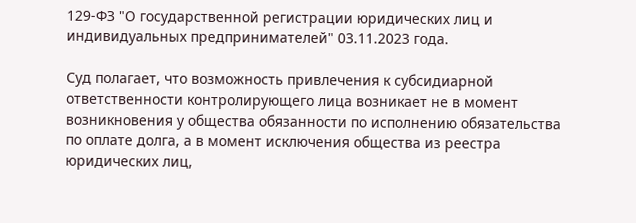129-ФЗ "О государственной регистрации юридических лиц и индивидуальных предпринимателей" 03.11.2023 года.

Суд полагает, что возможность привлечения к субсидиарной ответственности контролирующего лица возникает не в момент возникновения у общества обязанности по исполнению обязательства по оплате долга, а в момент исключения общества из реестра юридических лиц,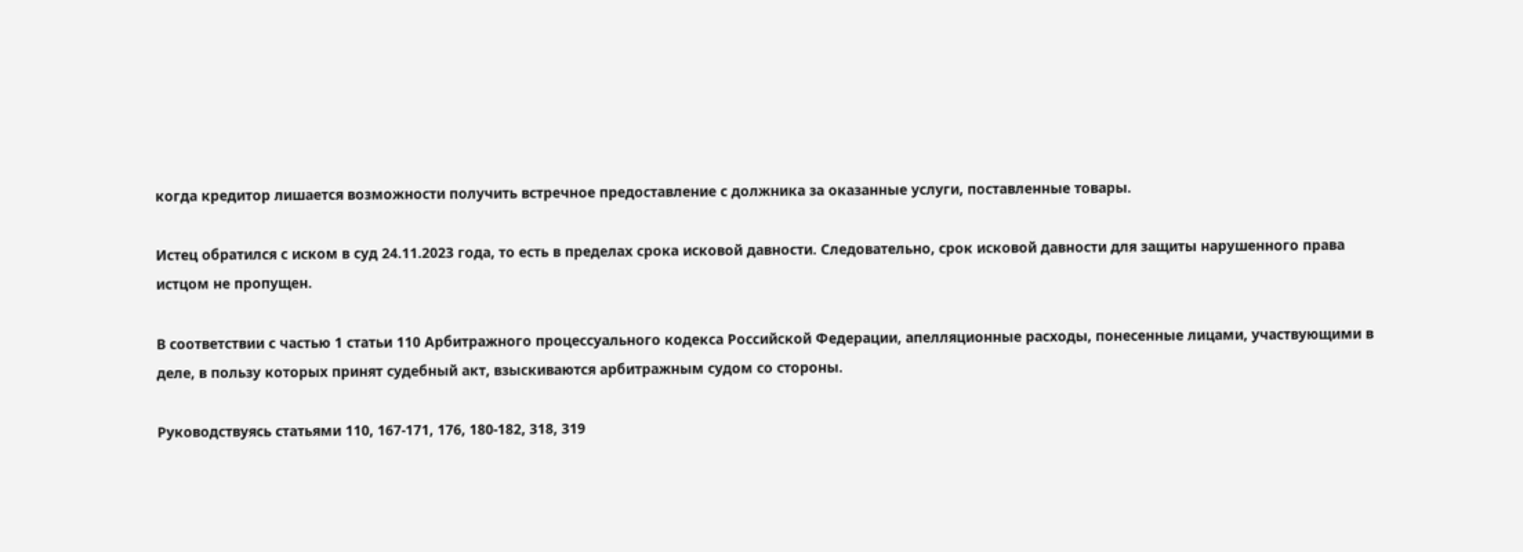когда кредитор лишается возможности получить встречное предоставление с должника за оказанные услуги, поставленные товары.

Истец обратился с иском в суд 24.11.2023 года, то есть в пределах срока исковой давности. Следовательно, срок исковой давности для защиты нарушенного права истцом не пропущен.

В соответствии с частью 1 статьи 110 Арбитражного процессуального кодекса Российской Федерации, апелляционные расходы, понесенные лицами, участвующими в деле, в пользу которых принят судебный акт, взыскиваются арбитражным судом со стороны.

Руководствуясь статьями 110, 167-171, 176, 180-182, 318, 319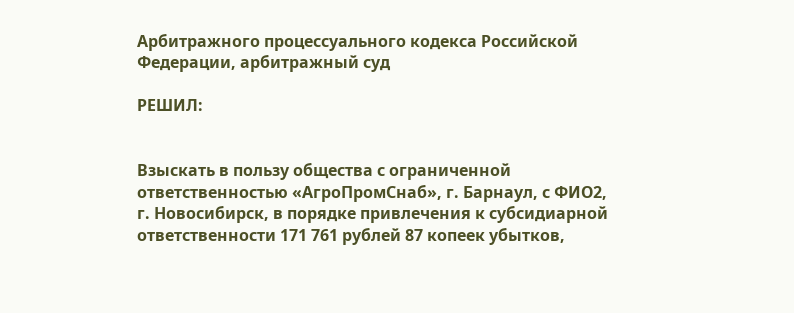Арбитражного процессуального кодекса Российской Федерации, арбитражный суд

РЕШИЛ:


Взыскать в пользу общества с ограниченной ответственностью «АгроПромСнаб», г. Барнаул, с ФИО2, г. Новосибирск, в порядке привлечения к субсидиарной ответственности 171 761 рублей 87 копеек убытков,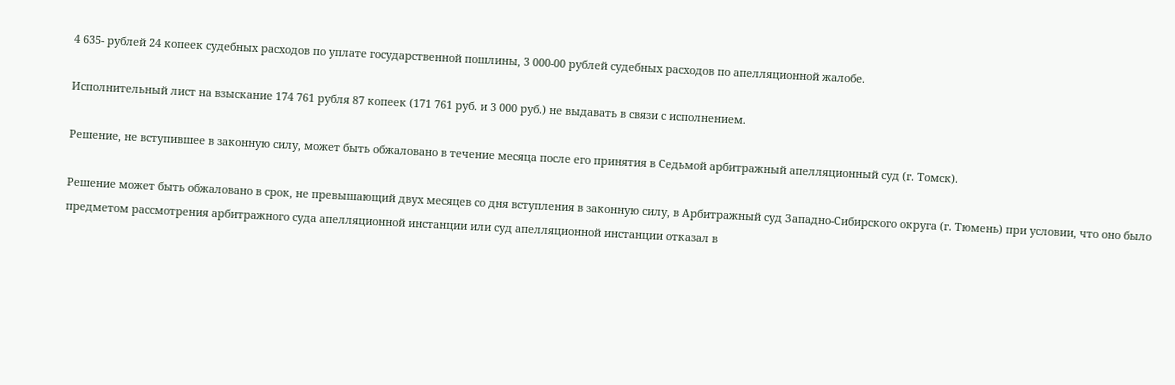4 635- рублей 24 копеек судебных расходов по уплате государственной пошлины, 3 000-00 рублей судебных расходов по апелляционной жалобе.

Исполнительный лист на взыскание 174 761 рубля 87 копеек (171 761 руб. и 3 000 руб.) не выдавать в связи с исполнением.

Решение, не вступившее в законную силу, может быть обжаловано в течение месяца после его принятия в Седьмой арбитражный апелляционный суд (г. Томск).

Решение может быть обжаловано в срок, не превышающий двух месяцев со дня вступления в законную силу, в Арбитражный суд Западно-Сибирского округа (г. Тюмень) при условии, что оно было предметом рассмотрения арбитражного суда апелляционной инстанции или суд апелляционной инстанции отказал в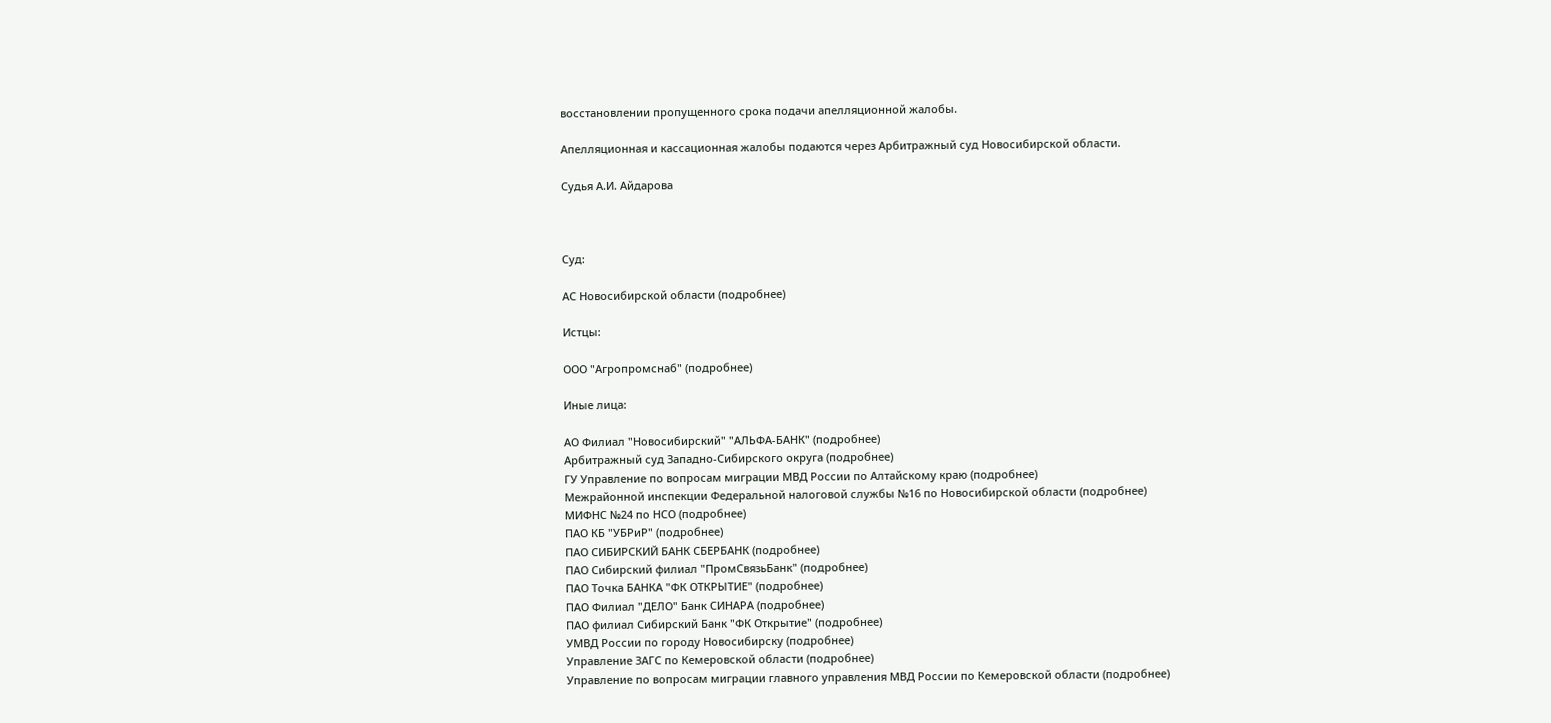восстановлении пропущенного срока подачи апелляционной жалобы.

Апелляционная и кассационная жалобы подаются через Арбитражный суд Новосибирской области.

Судья А.И. Айдарова



Суд:

АС Новосибирской области (подробнее)

Истцы:

ООО "Агропромснаб" (подробнее)

Иные лица:

АО Филиал "Новосибирский" "АЛЬФА-БАНК" (подробнее)
Арбитражный суд Западно-Сибирского округа (подробнее)
ГУ Управление по вопросам миграции МВД России по Алтайскому краю (подробнее)
Межрайонной инспекции Федеральной налоговой службы №16 по Новосибирской области (подробнее)
МИФНС №24 по НСО (подробнее)
ПАО КБ "УБРиР" (подробнее)
ПАО СИБИРСКИЙ БАНК СБЕРБАНК (подробнее)
ПАО Сибирский филиал "ПромСвязьБанк" (подробнее)
ПАО Точка БАНКА "ФК ОТКРЫТИЕ" (подробнее)
ПАО Филиал "ДЕЛО" Банк СИНАРА (подробнее)
ПАО филиал Сибирский Банк "ФК Открытие" (подробнее)
УМВД России по городу Новосибирску (подробнее)
Управление ЗАГС по Кемеровской области (подробнее)
Управление по вопросам миграции главного управления МВД России по Кемеровской области (подробнее)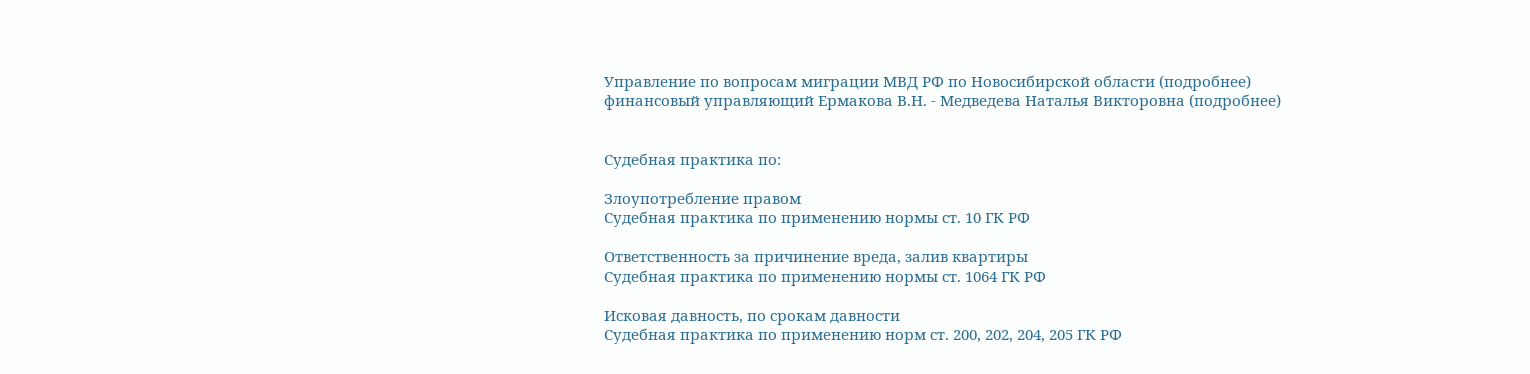Управление по вопросам миграции МВД РФ по Новосибирской области (подробнее)
финансовый управляющий Ермакова В.Н. - Медведева Наталья Викторовна (подробнее)


Судебная практика по:

Злоупотребление правом
Судебная практика по применению нормы ст. 10 ГК РФ

Ответственность за причинение вреда, залив квартиры
Судебная практика по применению нормы ст. 1064 ГК РФ

Исковая давность, по срокам давности
Судебная практика по применению норм ст. 200, 202, 204, 205 ГК РФ